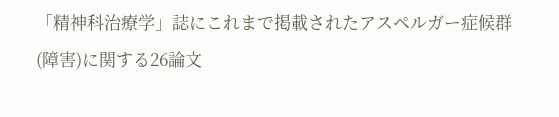「精神科治療学」誌にこれまで掲載されたアスペルガー症候群(障害)に関する26論文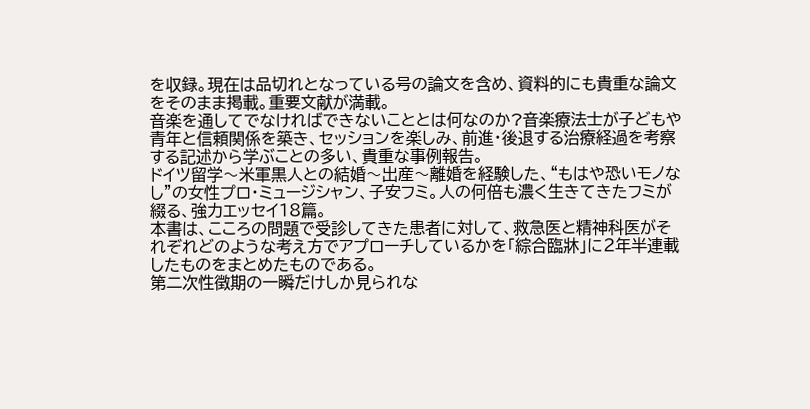を収録。現在は品切れとなっている号の論文を含め、資料的にも貴重な論文をそのまま掲載。重要文献が満載。
音楽を通してでなければできないこととは何なのか?音楽療法士が子どもや青年と信頼関係を築き、セッションを楽しみ、前進・後退する治療経過を考察する記述から学ぶことの多い、貴重な事例報告。
ドイツ留学〜米軍黒人との結婚〜出産〜離婚を経験した、“もはや恐いモノなし”の女性プロ・ミュージシャン、子安フミ。人の何倍も濃く生きてきたフミが綴る、強力エッセイ18篇。
本書は、こころの問題で受診してきた患者に対して、救急医と精神科医がそれぞれどのような考え方でアプローチしているかを「綜合臨牀」に2年半連載したものをまとめたものである。
第二次性徴期の一瞬だけしか見られな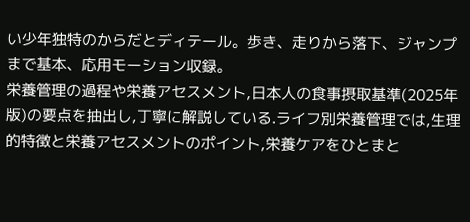い少年独特のからだとディテール。歩き、走りから落下、ジャンプまで基本、応用モーション収録。
栄養管理の過程や栄養アセスメント,日本人の食事摂取基準(2025年版)の要点を抽出し,丁寧に解説している.ライフ別栄養管理では,生理的特徴と栄養アセスメントのポイント,栄養ケアをひとまと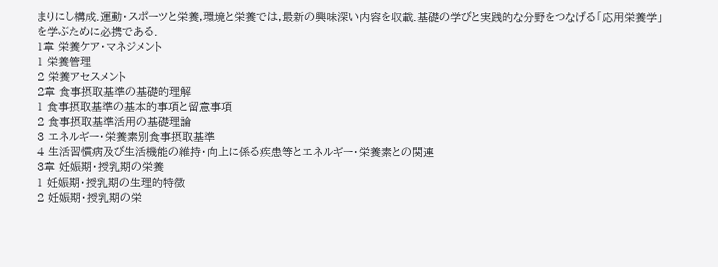まりにし構成.運動・スポーツと栄養,環境と栄養では,最新の興味深い内容を収載.基礎の学びと実践的な分野をつなげる「応用栄養学」を学ぶために必携である.
1章 栄養ケア・マネジメント
1 栄養管理
2 栄養アセスメント
2章 食事摂取基準の基礎的理解
1 食事摂取基準の基本的事項と留意事項
2 食事摂取基準活用の基礎理論
3 エネルギー・栄養素別食事摂取基準
4 生活習慣病及び生活機能の維持・向上に係る疾患等とエネルギー・栄養素との関連
3章 妊娠期・授乳期の栄養
1 妊娠期・授乳期の生理的特徴
2 妊娠期・授乳期の栄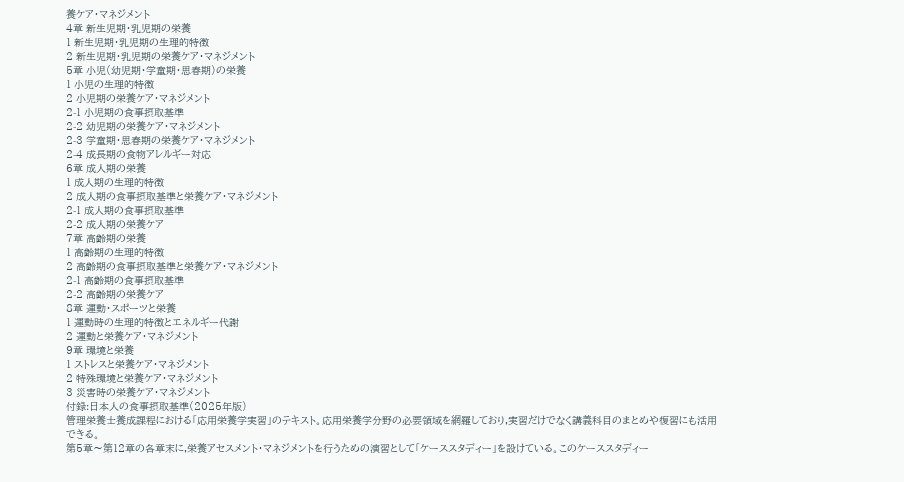養ケア・マネジメント
4章 新生児期・乳児期の栄養
1 新生児期・乳児期の生理的特徴
2 新生児期・乳児期の栄養ケア・マネジメント
5章 小児(幼児期・学童期・思春期)の栄養
1 小児の生理的特徴
2 小児期の栄養ケア・マネジメント
2-1 小児期の食事摂取基準
2-2 幼児期の栄養ケア・マネジメント
2-3 学童期・思春期の栄養ケア・マネジメント
2-4 成長期の食物アレルギー対応
6章 成人期の栄養
1 成人期の生理的特徴
2 成人期の食事摂取基準と栄養ケア・マネジメント
2-1 成人期の食事摂取基準
2-2 成人期の栄養ケア
7章 高齢期の栄養
1 高齢期の生理的特徴
2 高齢期の食事摂取基準と栄養ケア・マネジメント
2-1 高齢期の食事摂取基準
2-2 高齢期の栄養ケア
8章 運動・スポーツと栄養
1 運動時の生理的特徴とエネルギー代謝
2 運動と栄養ケア・マネジメント
9章 環境と栄養
1 ストレスと栄養ケア・マネジメント
2 特殊環境と栄養ケア・マネジメント
3 災害時の栄養ケア・マネジメント
付録:日本人の食事摂取基準(2025年版)
管理栄養士養成課程における「応用栄養学実習」のテキスト。応用栄養学分野の必要領域を網羅しており,実習だけでなく講義科目のまとめや復習にも活用できる。
第5章〜第12章の各章末に,栄養アセスメント・マネジメントを行うための演習として「ケーススタディー」を設けている。このケーススタディー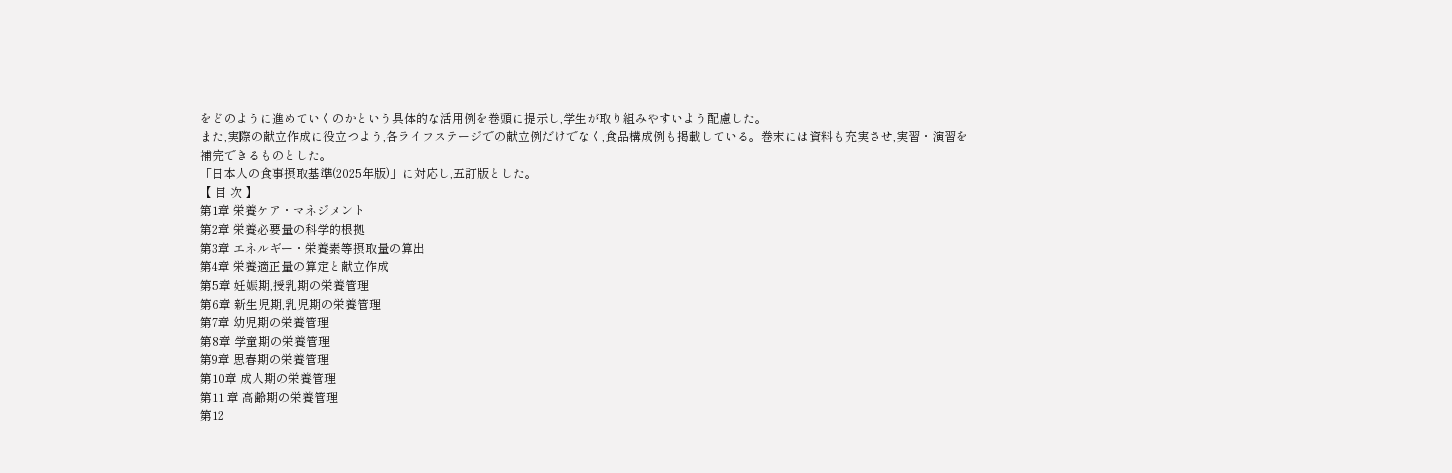をどのように進めていくのかという具体的な活用例を巻頭に提示し,学生が取り組みやすいよう配慮した。
また,実際の献立作成に役立つよう,各ライフステージでの献立例だけでなく,食品構成例も掲載している。巻末には資料も充実させ,実習・演習を補完できるものとした。
「日本人の食事摂取基準(2025年版)」に対応し,五訂版とした。
【 目 次 】
第1章 栄養ケア・マネジメント
第2章 栄養必要量の科学的根拠
第3章 エネルギー・栄養素等摂取量の算出
第4章 栄養適正量の算定と献立作成
第5章 妊娠期,授乳期の栄養管理
第6章 新生児期,乳児期の栄養管理
第7章 幼児期の栄養管理
第8章 学童期の栄養管理
第9章 思春期の栄養管理
第10章 成人期の栄養管理
第11 章 高齢期の栄養管理
第12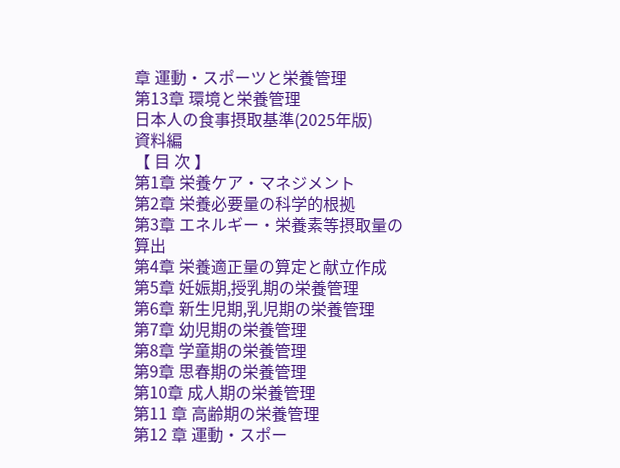章 運動・スポーツと栄養管理
第13章 環境と栄養管理
日本人の食事摂取基準(2025年版)
資料編
【 目 次 】
第1章 栄養ケア・マネジメント
第2章 栄養必要量の科学的根拠
第3章 エネルギー・栄養素等摂取量の算出
第4章 栄養適正量の算定と献立作成
第5章 妊娠期,授乳期の栄養管理
第6章 新生児期,乳児期の栄養管理
第7章 幼児期の栄養管理
第8章 学童期の栄養管理
第9章 思春期の栄養管理
第10章 成人期の栄養管理
第11 章 高齢期の栄養管理
第12 章 運動・スポー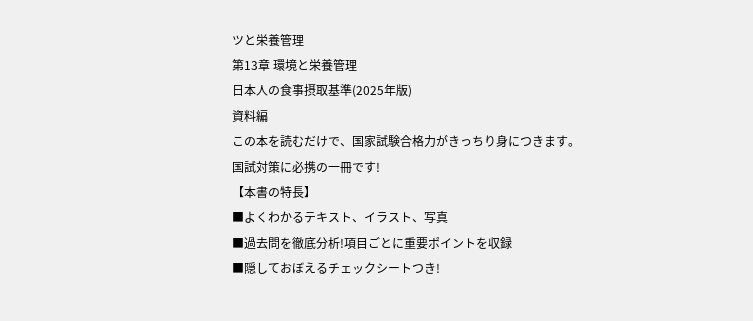ツと栄養管理
第13章 環境と栄養管理
日本人の食事摂取基準(2025年版)
資料編
この本を読むだけで、国家試験合格力がきっちり身につきます。
国試対策に必携の一冊です!
【本書の特長】
■よくわかるテキスト、イラスト、写真
■過去問を徹底分析!項目ごとに重要ポイントを収録
■隠しておぼえるチェックシートつき!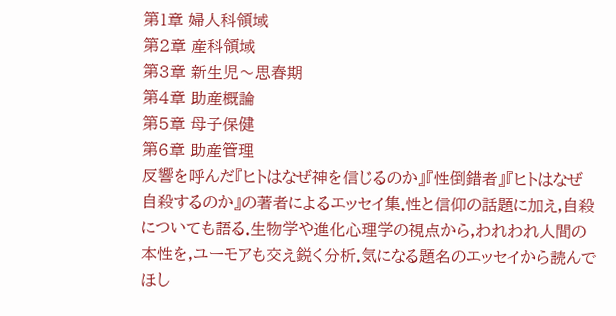第1章 婦人科領域
第2章 産科領域
第3章 新生児〜思春期
第4章 助産概論
第5章 母子保健
第6章 助産管理
反響を呼んだ『ヒトはなぜ神を信じるのか』『性倒錯者』『ヒトはなぜ自殺するのか』の著者によるエッセイ集.性と信仰の話題に加え,自殺についても語る.生物学や進化心理学の視点から,われわれ人間の本性を,ユーモアも交え鋭く分析.気になる題名のエッセイから読んでほし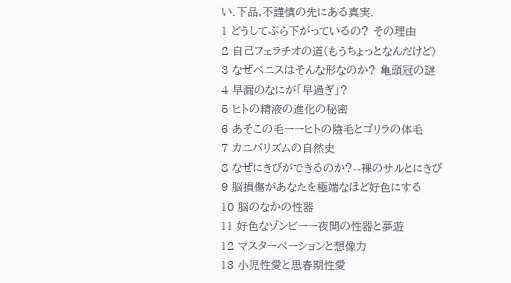い.下品,不謹慎の先にある真実.
1 どうしてぶら下がっているの? その理由
2 自己フェラチオの道(もうちょっとなんだけど)
3 なぜペニスはそんな形なのか? 亀頭冠の謎
4 早漏のなにが「早過ぎ」?
5 ヒトの精液の進化の秘密
6 あそこの毛ーーヒトの陰毛とゴリラの体毛
7 カニバリズムの自然史
8 なぜにきびができるのか?--裸のサルとにきび
9 脳損傷があなたを極端なほど好色にする
10 脳のなかの性器
11 好色なゾンビーー夜間の性器と夢遊
12 マスターベーションと想像力
13 小児性愛と思春期性愛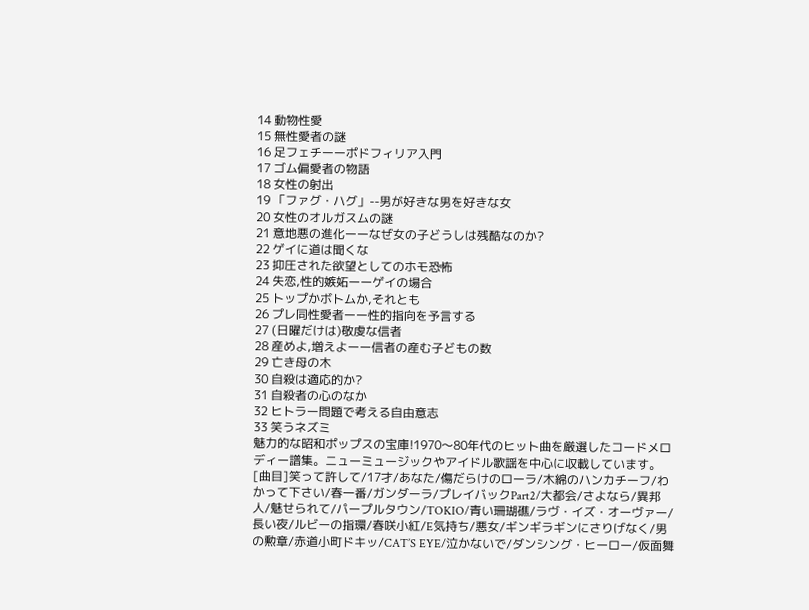14 動物性愛
15 無性愛者の謎
16 足フェチーーポドフィリア入門
17 ゴム偏愛者の物語
18 女性の射出
19 「ファグ・ハグ」--男が好きな男を好きな女
20 女性のオルガスムの謎
21 意地悪の進化ーーなぜ女の子どうしは残酷なのか?
22 ゲイに道は聞くな
23 抑圧された欲望としてのホモ恐怖
24 失恋,性的嫉妬ーーゲイの場合
25 トップかボトムか,それとも
26 プレ同性愛者ーー性的指向を予言する
27 (日曜だけは)敬虔な信者
28 産めよ,増えよーー信者の産む子どもの数
29 亡き母の木
30 自殺は適応的か?
31 自殺者の心のなか
32 ヒトラー問題で考える自由意志
33 笑うネズミ
魅力的な昭和ポップスの宝庫!1970〜80年代のヒット曲を厳選したコードメロディー譜集。ニューミュージックやアイドル歌謡を中心に収載しています。
[曲目]笑って許して/17才/あなた/傷だらけのローラ/木綿のハンカチーフ/わかって下さい/春一番/ガンダーラ/プレイバックPart2/大都会/さよなら/異邦人/魅せられて/パープルタウン/TOKIO/青い珊瑚礁/ラヴ・イズ・オーヴァー/長い夜/ルビーの指環/春咲小紅/E気持ち/悪女/ギンギラギンにさりげなく/男の勲章/赤道小町ドキッ/CAT’S EYE/泣かないで/ダンシング・ヒーロー/仮面舞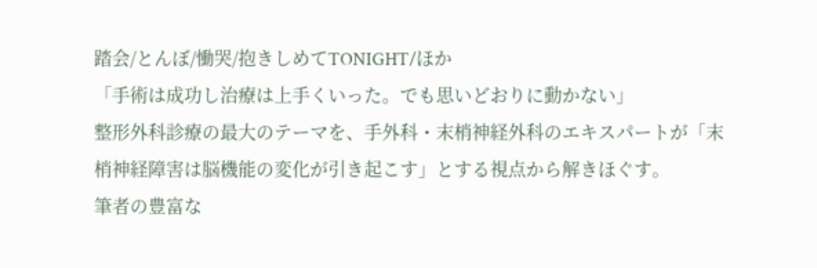踏会/とんぼ/慟哭/抱きしめてTONIGHT/ほか
「手術は成功し治療は上手くいった。でも思いどおりに動かない」
整形外科診療の最大のテーマを、手外科・末梢神経外科のエキスパートが「末梢神経障害は脳機能の変化が引き起こす」とする視点から解きほぐす。
筆者の豊富な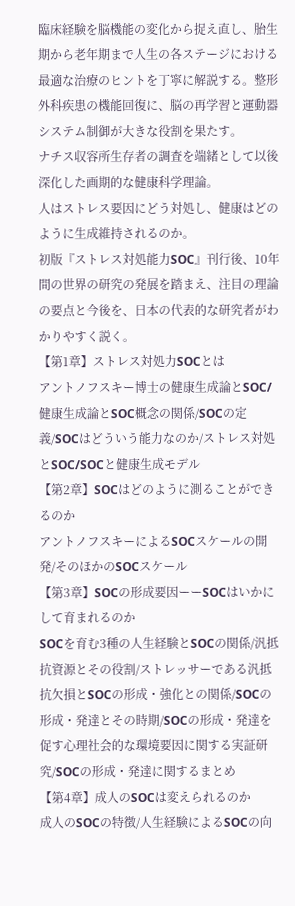臨床経験を脳機能の変化から捉え直し、胎生期から老年期まで人生の各ステージにおける最適な治療のヒントを丁寧に解説する。整形外科疾患の機能回復に、脳の再学習と運動器システム制御が大きな役割を果たす。
ナチス収容所生存者の調査を端緒として以後深化した画期的な健康科学理論。
人はストレス要因にどう対処し、健康はどのように生成維持されるのか。
初版『ストレス対処能力SOC』刊行後、10年間の世界の研究の発展を踏まえ、注目の理論の要点と今後を、日本の代表的な研究者がわかりやすく説く。
【第1章】ストレス対処力SOCとは
アントノフスキー博士の健康生成論とSOC/健康生成論とSOC概念の関係/SOCの定義/SOCはどういう能力なのか/ストレス対処とSOC/SOCと健康生成モデル
【第2章】SOCはどのように測ることができるのか
アントノフスキーによるSOCスケールの開発/そのほかのSOCスケール
【第3章】SOCの形成要因ーーSOCはいかにして育まれるのか
SOCを育む3種の人生経験とSOCの関係/汎抵抗資源とその役割/ストレッサーである汎抵抗欠損とSOCの形成・強化との関係/SOCの形成・発達とその時期/SOCの形成・発達を促す心理社会的な環境要因に関する実証研究/SOCの形成・発達に関するまとめ
【第4章】成人のSOCは変えられるのか
成人のSOCの特徴/人生経験によるSOCの向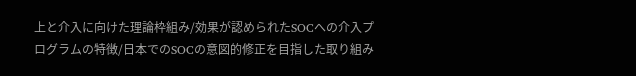上と介入に向けた理論枠組み/効果が認められたSOCへの介入プログラムの特徴/日本でのSOCの意図的修正を目指した取り組み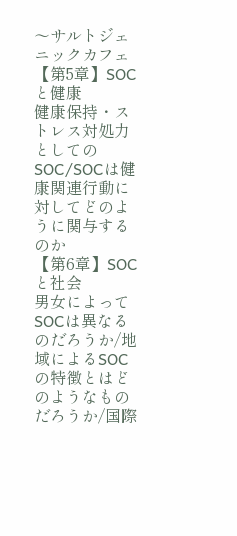〜サルトジェニックカフェ
【第5章】SOCと健康
健康保持・ストレス対処力としてのSOC/SOCは健康関連行動に対してどのように関与するのか
【第6章】SOCと社会
男女によってSOCは異なるのだろうか/地域によるSOCの特徴とはどのようなものだろうか/国際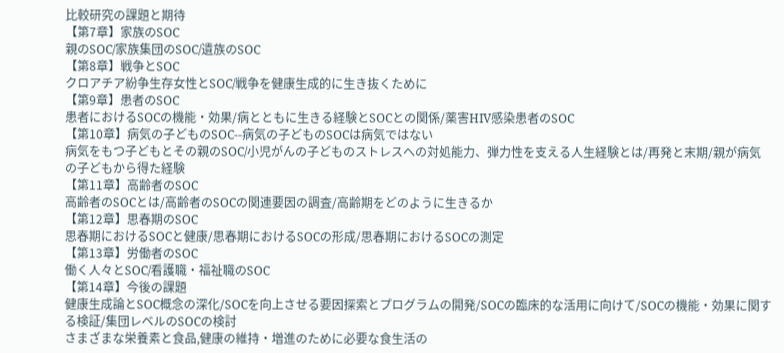比較研究の課題と期待
【第7章】家族のSOC
親のSOC/家族集団のSOC/遺族のSOC
【第8章】戦争とSOC
クロアチア紛争生存女性とSOC/戦争を健康生成的に生き抜くために
【第9章】患者のSOC
患者におけるSOCの機能・効果/病とともに生きる経験とSOCとの関係/薬害HIV感染患者のSOC
【第10章】病気の子どものSOC--病気の子どものSOCは病気ではない
病気をもつ子どもとその親のSOC/小児がんの子どものストレスへの対処能力、弾力性を支える人生経験とは/再発と末期/親が病気の子どもから得た経験
【第11章】高齢者のSOC
高齢者のSOCとは/高齢者のSOCの関連要因の調査/高齢期をどのように生きるか
【第12章】思春期のSOC
思春期におけるSOCと健康/思春期におけるSOCの形成/思春期におけるSOCの測定
【第13章】労働者のSOC
働く人々とSOC/看護職・福祉職のSOC
【第14章】今後の課題
健康生成論とSOC概念の深化/SOCを向上させる要因探索とプログラムの開発/SOCの臨床的な活用に向けて/SOCの機能・効果に関する検証/集団レベルのSOCの検討
さまざまな栄養素と食品,健康の維持・増進のために必要な食生活の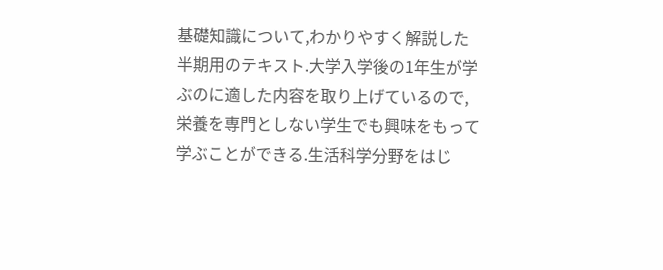基礎知識について,わかりやすく解説した半期用のテキスト.大学入学後の1年生が学ぶのに適した内容を取り上げているので,栄養を専門としない学生でも興味をもって学ぶことができる.生活科学分野をはじ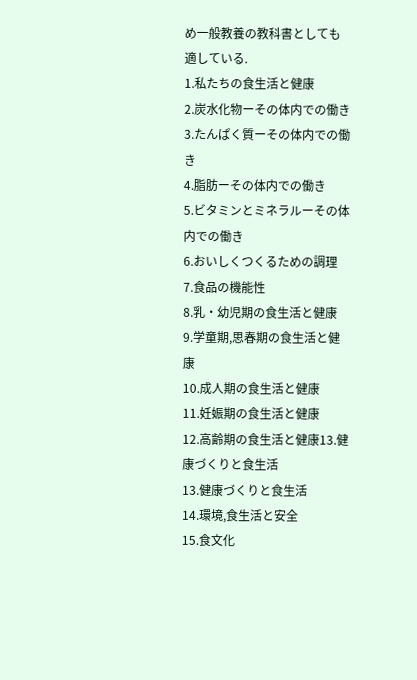め一般教養の教科書としても適している.
1.私たちの食生活と健康
2.炭水化物ーその体内での働き
3.たんぱく質ーその体内での働き
4.脂肪ーその体内での働き
5.ビタミンとミネラルーその体内での働き
6.おいしくつくるための調理
7.食品の機能性
8.乳・幼児期の食生活と健康
9.学童期,思春期の食生活と健康
10.成人期の食生活と健康
11.妊娠期の食生活と健康
12.高齢期の食生活と健康13.健康づくりと食生活
13.健康づくりと食生活
14.環境,食生活と安全
15.食文化